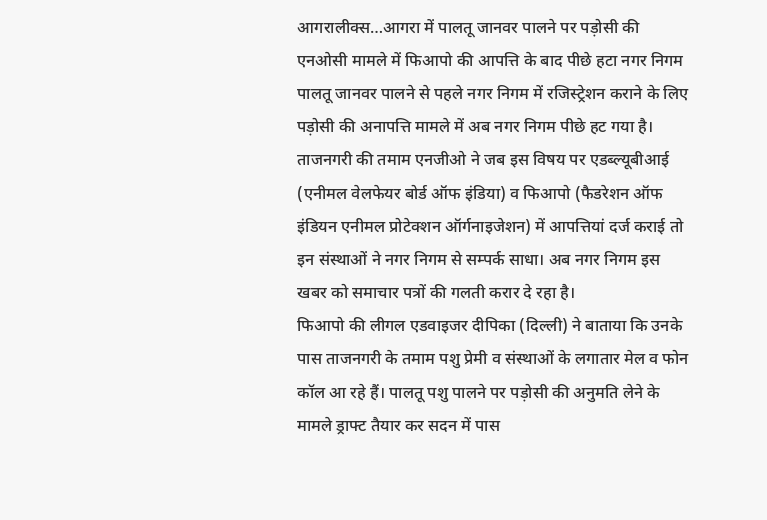आगरालीक्स…आगरा में पालतू जानवर पालने पर पड़ोसी की एनओसी मामले में फिआपो की आपत्ति के बाद पीछे हटा नगर निगम
पालतू जानवर पालने से पहले नगर निगम में रजिस्ट्रेशन कराने के लिए पड़ोसी की अनापत्ति मामले में अब नगर निगम पीछे हट गया है। ताजनगरी की तमाम एनजीओ ने जब इस विषय पर एडब्ल्यूबीआई (एनीमल वेलफेयर बोर्ड ऑफ इंडिया) व फिआपो (फैडरेशन ऑफ इंडियन एनीमल प्रोटेक्शन ऑर्गनाइजेशन) में आपत्तियां दर्ज कराई तो इन संस्थाओं ने नगर निगम से सम्पर्क साधा। अब नगर निगम इस खबर को समाचार पत्रों की गलती करार दे रहा है।
फिआपो की लीगल एडवाइजर दीपिका (दिल्ली) ने बाताया कि उनके पास ताजनगरी के तमाम पशु प्रेमी व संस्थाओं के लगातार मेल व फोन कॉल आ रहे हैं। पालतू पशु पालने पर पड़ोसी की अनुमति लेने के मामले ड्राफ्ट तैयार कर सदन में पास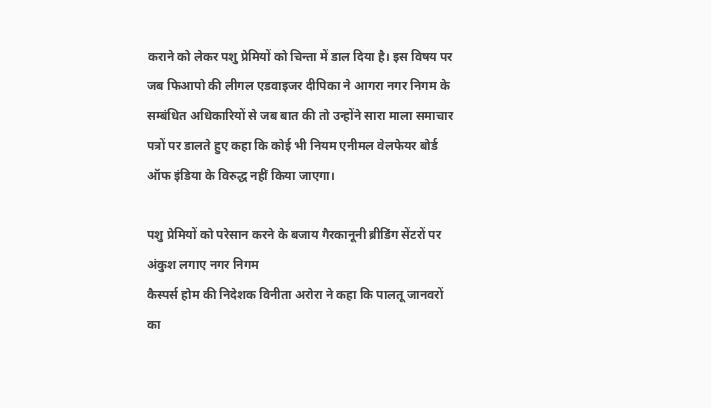कराने को लेकर पशु प्रेमियों को चिन्ता में डाल दिया है। इस विषय पर जब फिआपो की लीगल एडवाइजर दीपिका ने आगरा नगर निगम के सम्बंधित अधिकारियों से जब बात की तो उन्होंने सारा माला समाचार पत्रों पर डालते हुए कहा कि कोई भी नियम एनीमल वेलफेयर बोर्ड ऑफ इंडिया के विरुद्ध नहीं किया जाएगा।

पशु प्रेमियों को परेसान करने के बजाय गैरकानूनी ब्रीडिंग सेंटरों पर अंकुश लगाए नगर निगम
कैस्पर्स होम की निदेशक विनीता अरोरा ने कहा कि पालतू जानवरों का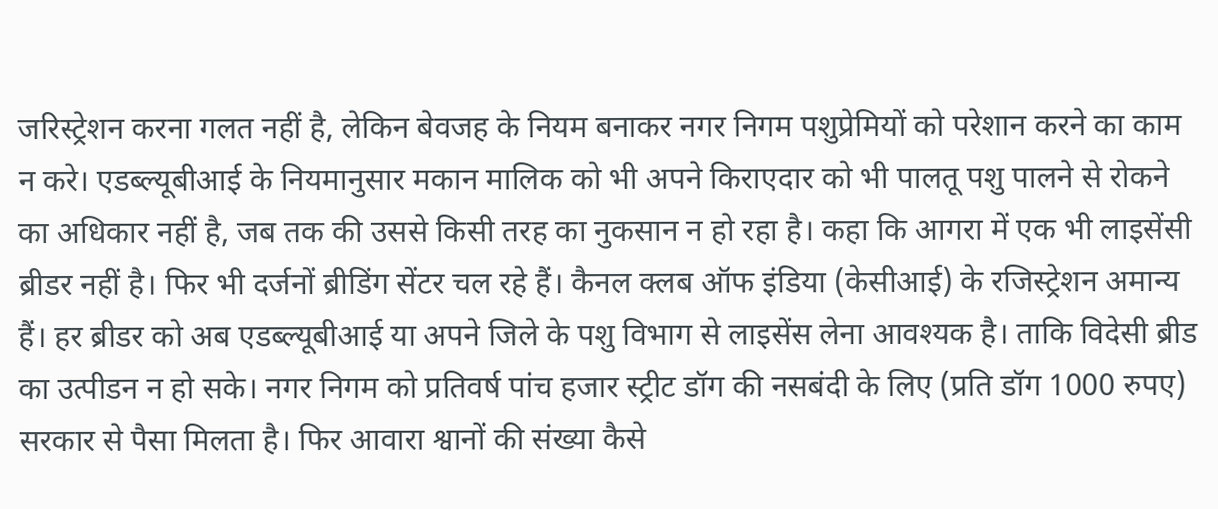जरिस्ट्रेशन करना गलत नहीं है, लेकिन बेवजह के नियम बनाकर नगर निगम पशुप्रेमियों को परेशान करने का काम न करे। एडब्ल्यूबीआई के नियमानुसार मकान मालिक को भी अपने किराएदार को भी पालतू पशु पालने से रोकने का अधिकार नहीं है, जब तक की उससे किसी तरह का नुकसान न हो रहा है। कहा कि आगरा में एक भी लाइसेंसी ब्रीडर नहीं है। फिर भी दर्जनों ब्रीडिंग सेंटर चल रहे हैं। कैनल क्लब ऑफ इंडिया (केसीआई) के रजिस्ट्रेशन अमान्य हैं। हर ब्रीडर को अब एडब्ल्यूबीआई या अपने जिले के पशु विभाग से लाइसेंस लेना आवश्यक है। ताकि विदेसी ब्रीड का उत्पीडन न हो सके। नगर निगम को प्रतिवर्ष पांच हजार स्ट्रीट डॉग की नसबंदी के लिए (प्रति डॉग 1000 रुपए) सरकार से पैसा मिलता है। फिर आवारा श्वानों की संख्या कैसे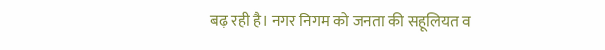बढ़ रही है। नगर निगम को जनता की सहूलियत व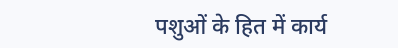पशुओं के हित में कार्य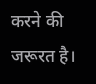करने की जरूरत है।